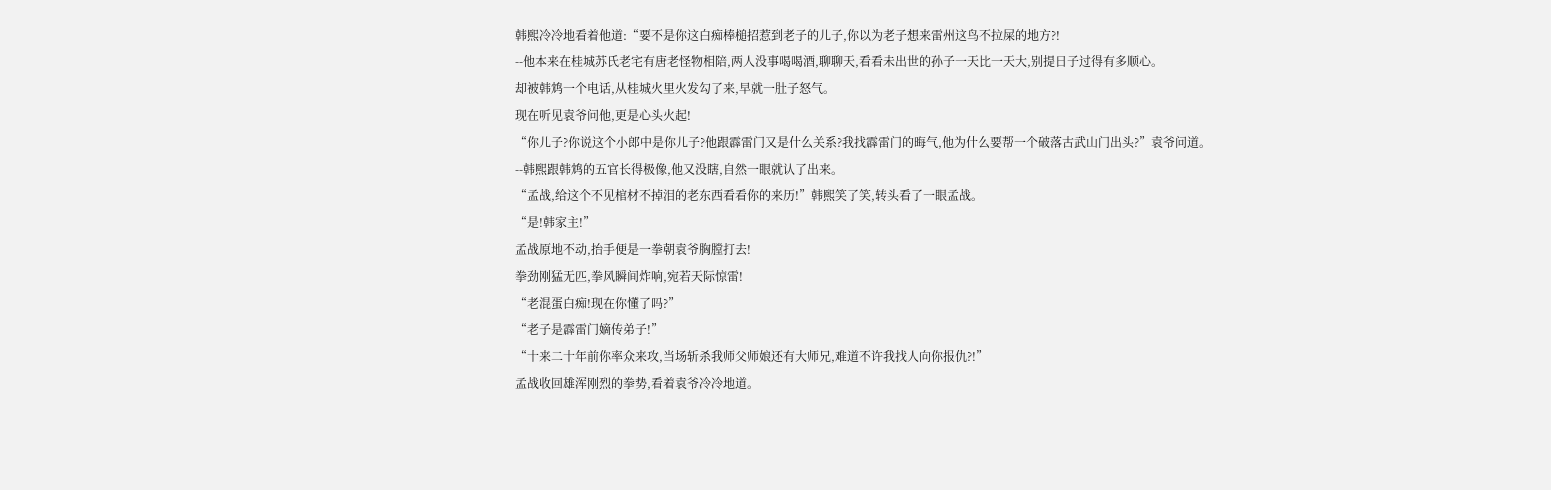韩熙冷冷地看着他道:“要不是你这白痴棒槌招惹到老子的儿子,你以为老子想来雷州这鸟不拉屎的地方?!
--他本来在桂城苏氏老宅有唐老怪物相陪,两人没事喝喝酒,聊聊天,看看未出世的孙子一天比一天大,别提日子过得有多顺心。
却被韩鸩一个电话,从桂城火里火发勾了来,早就一肚子怒气。
现在听见袁爷问他,更是心头火起!
“你儿子?你说这个小郎中是你儿子?他跟霹雷门又是什么关系?我找霹雷门的晦气,他为什么要帮一个破落古武山门出头?”袁爷问道。
--韩熙跟韩鸩的五官长得极像,他又没瞎,自然一眼就认了出来。
“孟战,给这个不见棺材不掉泪的老东西看看你的来历!”韩熙笑了笑,转头看了一眼孟战。
“是!韩家主!”
孟战原地不动,抬手便是一拳朝袁爷胸膛打去!
拳劲刚猛无匹,拳风瞬间炸响,宛若天际惊雷!
“老混蛋白痴!现在你懂了吗?”
“老子是霹雷门嫡传弟子!”
“十来二十年前你率众来攻,当场斩杀我师父师娘还有大师兄,难道不许我找人向你报仇?!”
孟战收回雄浑刚烈的拳势,看着袁爷冷冷地道。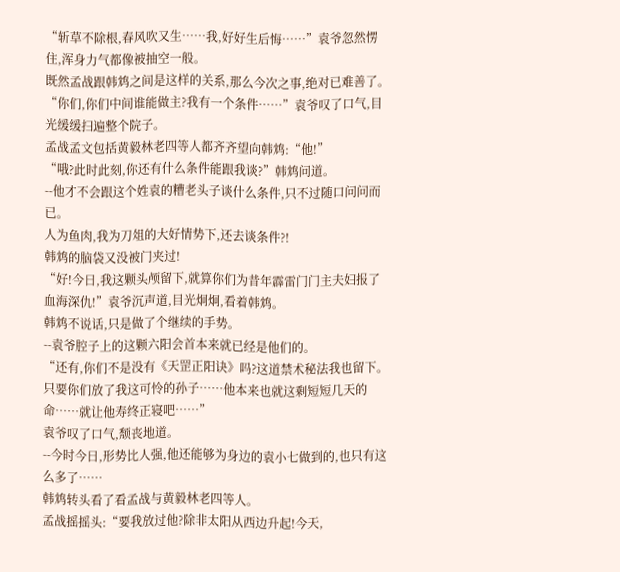“斩草不除根,春风吹又生……我,好好生后悔……”袁爷忽然愣住,浑身力气都像被抽空一般。
既然孟战跟韩鸩之间是这样的关系,那么今次之事,绝对已难善了。
“你们,你们中间谁能做主?我有一个条件……”袁爷叹了口气,目光缓缓扫遍整个院子。
孟战孟文包括黄毅林老四等人都齐齐望向韩鸩:“他!”
“哦?此时此刻,你还有什么条件能跟我谈?”韩鸩问道。
--他才不会跟这个姓袁的糟老头子谈什么条件,只不过随口问问而已。
人为鱼肉,我为刀俎的大好情势下,还去谈条件?!
韩鸩的脑袋又没被门夹过!
“好!今日,我这颗头颅留下,就算你们为昔年霹雷门门主夫妇报了血海深仇!”袁爷沉声道,目光炯炯,看着韩鸩。
韩鸩不说话,只是做了个继续的手势。
--袁爷腔子上的这颗六阳会首本来就已经是他们的。
“还有,你们不是没有《天罡正阳诀》吗?这道禁术秘法我也留下。只要你们放了我这可怜的孙子……他本来也就这剩短短几天的命……就让他寿终正寝吧……”
袁爷叹了口气,颓丧地道。
--今时今日,形势比人强,他还能够为身边的袁小七做到的,也只有这么多了……
韩鸩转头看了看孟战与黄毅林老四等人。
孟战摇摇头:“要我放过他?除非太阳从西边升起!今天,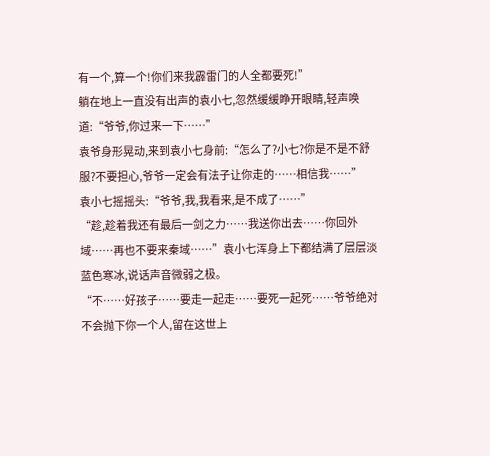有一个,算一个!你们来我霹雷门的人全都要死!”
躺在地上一直没有出声的袁小七,忽然缓缓睁开眼睛,轻声唤道:“爷爷,你过来一下……”
袁爷身形晃动,来到袁小七身前:“怎么了?小七?你是不是不舒服?不要担心,爷爷一定会有法子让你走的……相信我……”
袁小七摇摇头:“爷爷,我,我看来,是不成了……”
“趁,趁着我还有最后一剑之力……我送你出去……你回外域……再也不要来秦域……”袁小七浑身上下都结满了层层淡蓝色寒冰,说话声音微弱之极。
“不……好孩子……要走一起走……要死一起死……爷爷绝对不会抛下你一个人,留在这世上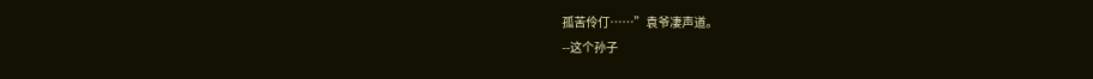孤苦伶仃……”袁爷凄声道。
--这个孙子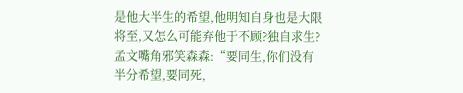是他大半生的希望,他明知自身也是大限将至,又怎么可能弃他于不顾?独自求生?
孟文嘴角邪笑森森:“要同生,你们没有半分希望,要同死,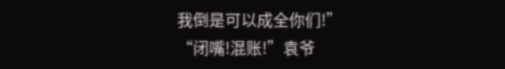我倒是可以成全你们!”
“闭嘴!混账!”袁爷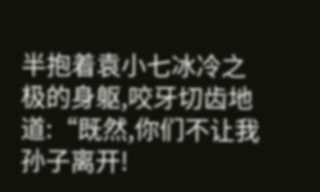半抱着袁小七冰冷之极的身躯,咬牙切齿地道:“既然,你们不让我孙子离开!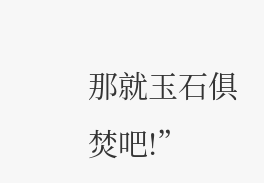那就玉石俱焚吧!”